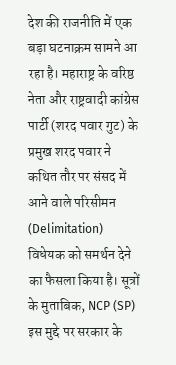देश की राजनीति में एक बड़ा घटनाक्रम सामने आ रहा है। महाराष्ट्र के वरिष्ठ नेता और राष्ट्रवादी कांग्रेस पार्टी (शरद पवार गुट) के प्रमुख शरद पवार ने कथित तौर पर संसद में आने वाले परिसीमन (Delimitation) विधेयक को समर्थन देने का फैसला किया है। सूत्रों के मुताबिक, NCP (SP) इस मुद्दे पर सरकार के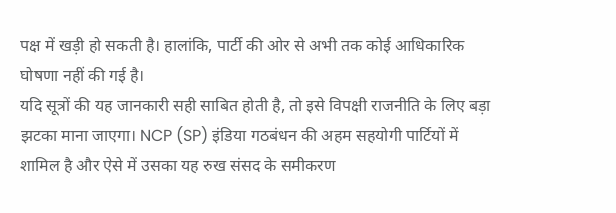पक्ष में खड़ी हो सकती है। हालांकि, पार्टी की ओर से अभी तक कोई आधिकारिक घोषणा नहीं की गई है।
यदि सूत्रों की यह जानकारी सही साबित होती है, तो इसे विपक्षी राजनीति के लिए बड़ा झटका माना जाएगा। NCP (SP) इंडिया गठबंधन की अहम सहयोगी पार्टियों में शामिल है और ऐसे में उसका यह रुख संसद के समीकरण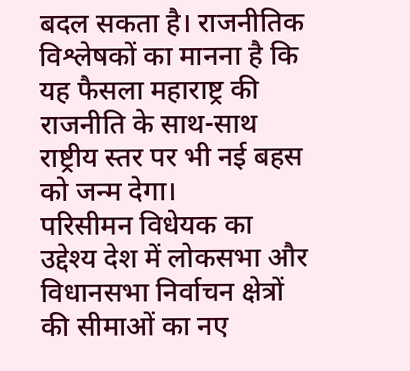बदल सकता है। राजनीतिक विश्लेषकों का मानना है कि यह फैसला महाराष्ट्र की राजनीति के साथ-साथ राष्ट्रीय स्तर पर भी नई बहस को जन्म देगा।
परिसीमन विधेयक का उद्देश्य देश में लोकसभा और विधानसभा निर्वाचन क्षेत्रों की सीमाओं का नए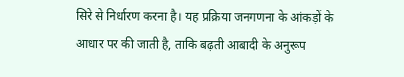सिरे से निर्धारण करना है। यह प्रक्रिया जनगणना के आंकड़ों के आधार पर की जाती है, ताकि बढ़ती आबादी के अनुरूप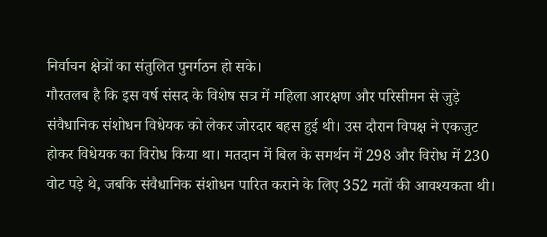निर्वाचन क्षेत्रों का संतुलित पुनर्गठन हो सके।
गौरतलब है कि इस वर्ष संसद के विशेष सत्र में महिला आरक्षण और परिसीमन से जुड़े संवैधानिक संशोधन विधेयक को लेकर जोरदार बहस हुई थी। उस दौरान विपक्ष ने एकजुट होकर विधेयक का विरोध किया था। मतदान में बिल के समर्थन में 298 और विरोध में 230 वोट पड़े थे, जबकि संवैधानिक संशोधन पारित कराने के लिए 352 मतों की आवश्यकता थी।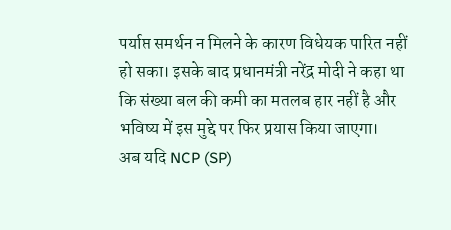पर्याप्त समर्थन न मिलने के कारण विधेयक पारित नहीं हो सका। इसके बाद प्रधानमंत्री नरेंद्र मोदी ने कहा था कि संख्या बल की कमी का मतलब हार नहीं है और भविष्य में इस मुद्दे पर फिर प्रयास किया जाएगा।
अब यदि NCP (SP)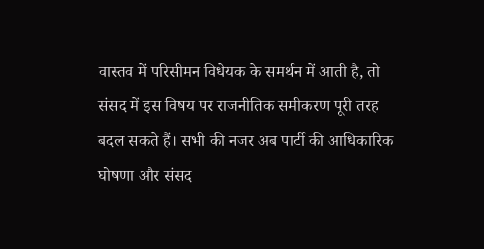वास्तव में परिसीमन विधेयक के समर्थन में आती है, तो संसद में इस विषय पर राजनीतिक समीकरण पूरी तरह बदल सकते हैं। सभी की नजर अब पार्टी की आधिकारिक घोषणा और संसद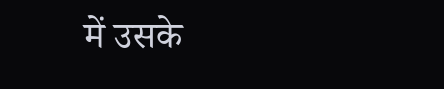में उसके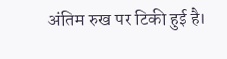अंतिम रुख पर टिकी हुई है।